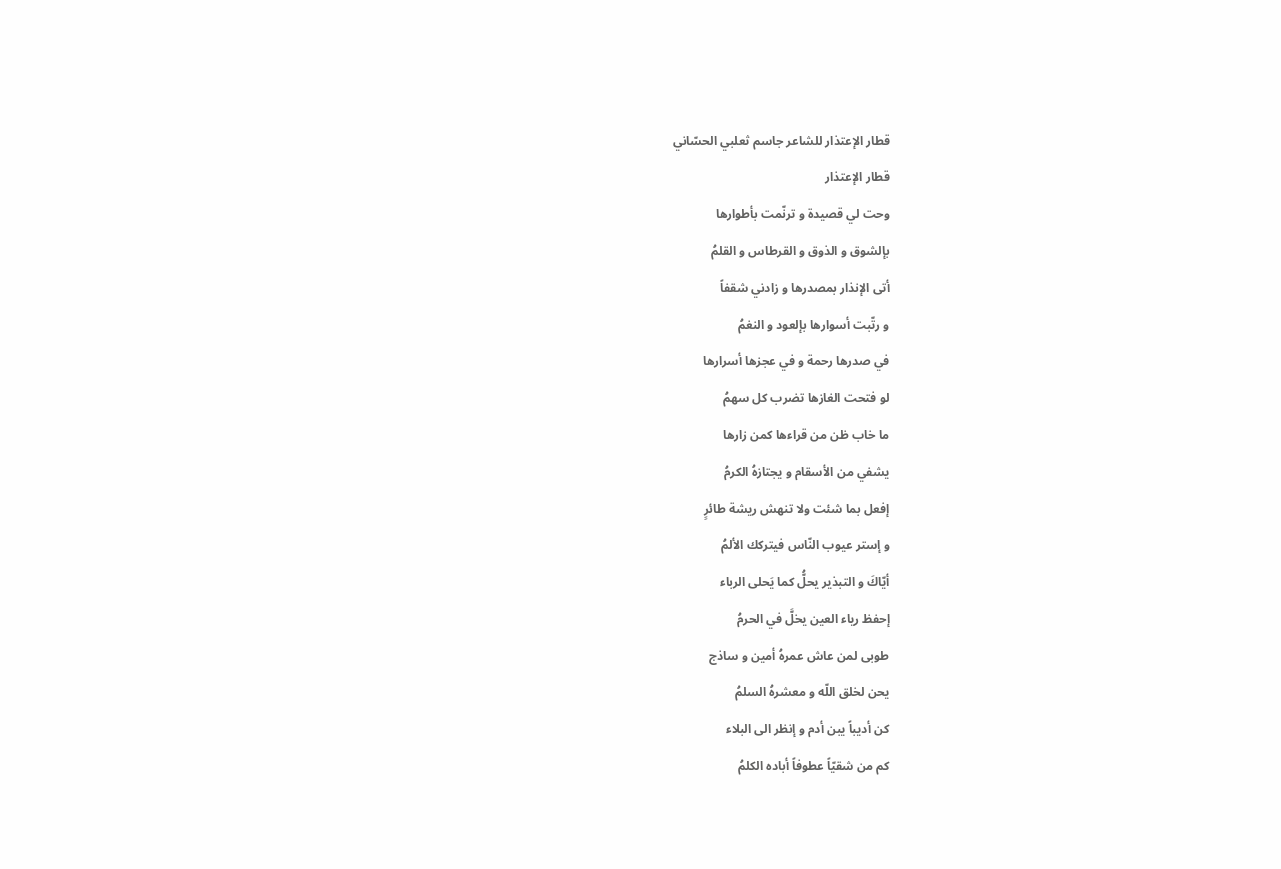قطار الإعتذار للشاعر جاسم ثعلبي الحسّاني
قطار الإعتذار
وحت لي قصيدة و ترنّمت بأطوارها
بإلشوق و الذوق و القرطاس و القلمُ
أتى الإنذار بمصدرها و زادني شقفاً
و رتّبت أسوارها بإلعود و النغمُ
في صدرها رحمة و في عجزها أسرارها
لو فتحت الغازها تضرب كل سهمُ
ما خاب ظن من قراءها كمن زارها
يشفي من الأسقام و يجتازهُ الكرمُ
إفعل بما شئت ولا تنهش ريشة طائرٍ
و إستر عيوب النّاس فيتركك الألمُ
أيّاكَ و التبذير يحلُّ كما يَحلى الرباء
إحفظ رياء العين يخلَّ في الحرمُ
طوبى لمن عاش عمرهُ أمين و ساذج
يحن لخلق اللّه و معشرهُ السلمُ
كن أديباً يبن أدم و إنظر الى البلاء
كم من شقيّاً عطوفاً أباده الكلمُ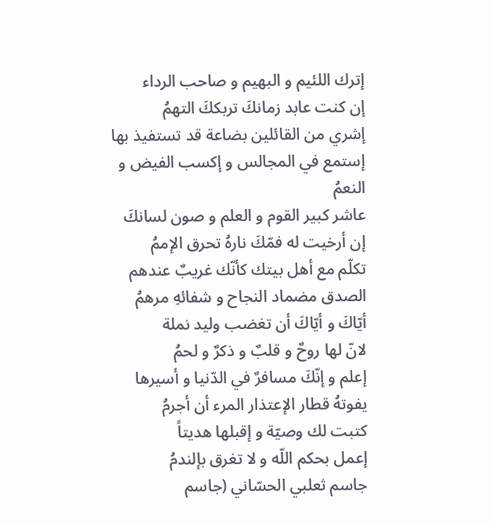إترك اللئيم و البهيم و صاحب الرداء
إن كنت عابد زمانكَ تربككَ التهمُ
إشري من القائلين بضاعة قد تستفيذ بها
إستمع في المجالس و إكسب الفيض و النعمُ
عاشر كبير القوم و العلم و صون لسانكَ
إن أرخيت له فمّكَ نارهُ تحرق الإممُ
تكلّم مع أهل بيتك كأنّك غريبٌ عندهم
الصدق مضماد النجاح و شفائهِ مرهمُ
أيّاكَ و أيّاكَ أن تغضب وليد نملة
لانّ لها روحٌ و قلبٌ و ذكرٌ و لحمُ
إعلم و إنّكَ مسافرٌ في الدّنيا و أسيرها
يفوتهُ قطار الإعتذار المرء أن أجرمُ
كتبت لك وصيّة و إقبلها هديتاً
إعمل بحكم اللّه و لا تغرق بإلندمُ
جاسم ثعلبي الحسّاني (جاسم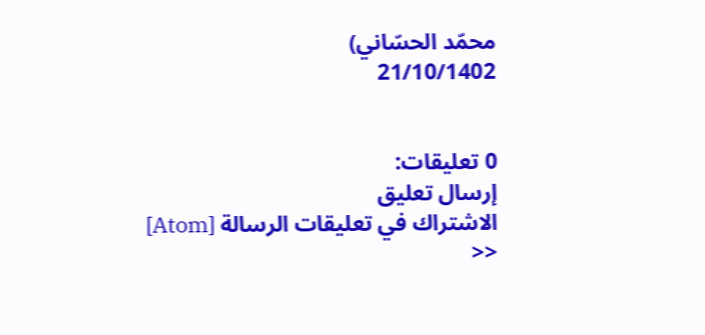محمّد الحسّاني)
21/10/1402


0 تعليقات:
إرسال تعليق
الاشتراك في تعليقات الرسالة [Atom]
<<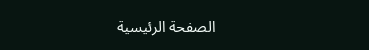الصفحة الرئيسية